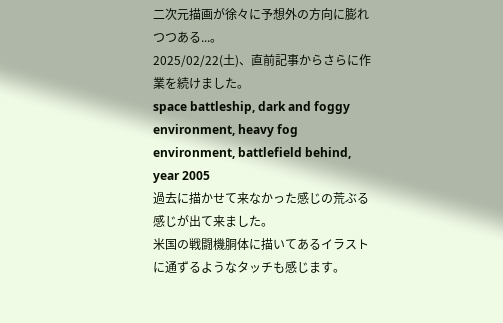二次元描画が徐々に予想外の方向に膨れつつある...。
2025/02/22(土)、直前記事からさらに作業を続けました。
space battleship, dark and foggy environment, heavy fog environment, battlefield behind, year 2005
過去に描かせて来なかった感じの荒ぶる感じが出て来ました。
米国の戦闘機胴体に描いてあるイラストに通ずるようなタッチも感じます。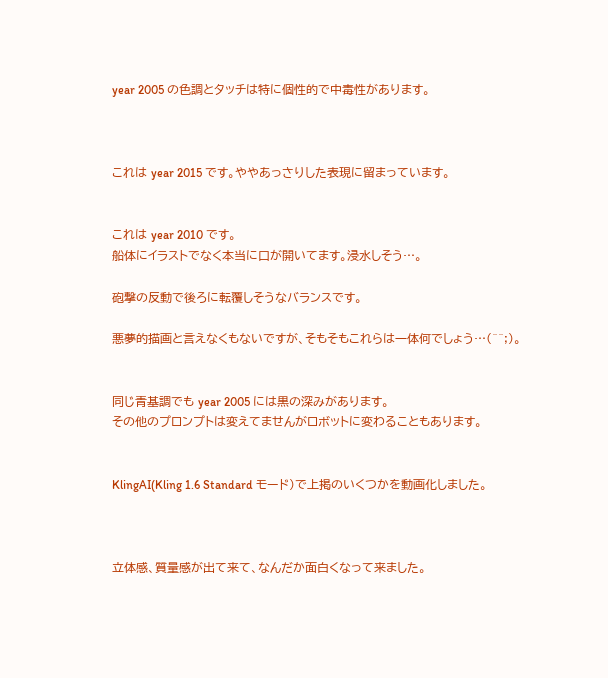year 2005 の色調とタッチは特に個性的で中毒性があります。



これは year 2015 です。ややあっさりした表現に留まっています。


これは year 2010 です。
船体にイラストでなく本当に口が開いてます。浸水しそう…。

砲撃の反動で後ろに転覆しそうなバランスです。

悪夢的描画と言えなくもないですが、そもそもこれらは一体何でしょう…(^^;)。


同じ青基調でも year 2005 には黒の深みがあります。
その他のプロンプトは変えてませんがロボットに変わることもあります。


KlingAI(Kling 1.6 Standard モード)で上掲のいくつかを動画化しました。



立体感、質量感が出て来て、なんだか面白くなって来ました。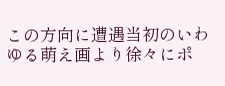この方向に遭遇当初のいわゆる萌え画より徐々にポ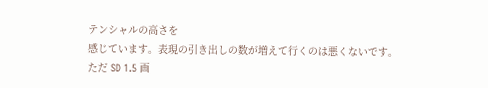テンシャルの高さを
感じています。表現の引き出しの数が増えて行くのは悪くないです。
ただ SD 1.5 画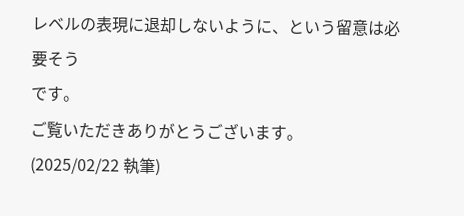レベルの表現に退却しないように、という留意は必要そう
です。
ご覧いただきありがとうございます。
(2025/02/22 執筆)